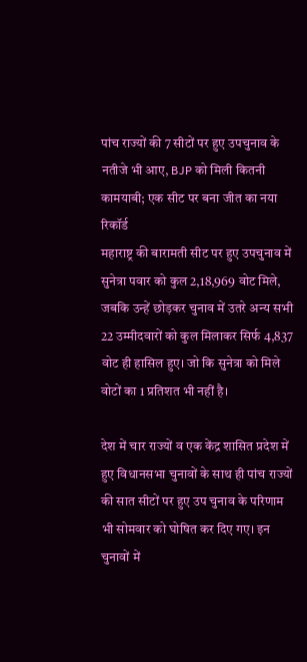पांच राज्यों की 7 सीटों पर हुए उपचुनाव के नतीजे भी आए, BJP को मिली कितनी कामयाबी; एक सीट पर बना जीत का नया रिकॉर्ड
महाराष्ट्र की बारामती सीट पर हुए उपचुनाव में सुनेत्रा पवार को कुल 2,18,969 वोट मिले, जबकि उन्हें छोड़कर चुनाव में उतरे अन्य सभी 22 उम्मीदवारों को कुल मिलाकर सिर्फ 4,837 वोट ही हासिल हुए। जो कि सुनेत्रा को मिले वोटों का 1 प्रतिशत भी नहीं है।

देश में चार राज्यों व एक केंद्र शासित प्रदेश में हुए विधानसभा चुनावों के साथ ही पांच राज्यों की सात सीटों पर हुए उप चुनाव के परिणाम भी सोमवार को घोषित कर दिए गए। इन चुनावों में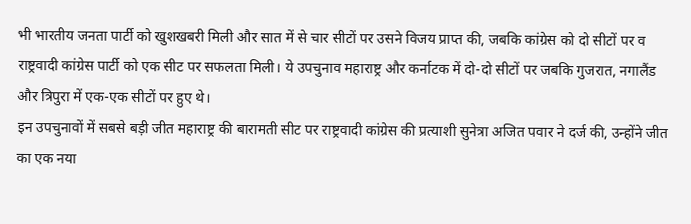भी भारतीय जनता पार्टी को खुशखबरी मिली और सात में से चार सीटों पर उसने विजय प्राप्त की, जबकि कांग्रेस को दो सीटों पर व राष्ट्रवादी कांग्रेस पार्टी को एक सीट पर सफलता मिली। ये उपचुनाव महाराष्ट्र और कर्नाटक में दो-दो सीटों पर जबकि गुजरात, नगालैंड और त्रिपुरा में एक-एक सीटों पर हुए थे।
इन उपचुनावों में सबसे बड़ी जीत महाराष्ट्र की बारामती सीट पर राष्ट्रवादी कांग्रेस की प्रत्याशी सुनेत्रा अजित पवार ने दर्ज की, उन्होंने जीत का एक नया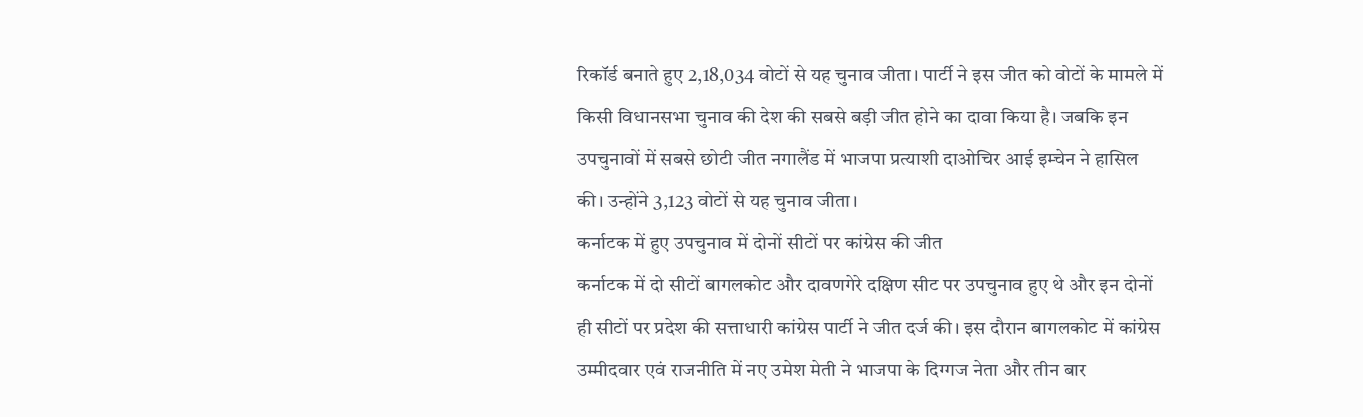रिकॉर्ड बनाते हुए 2,18,034 वोटों से यह चुनाव जीता। पार्टी ने इस जीत को वोटों के मामले में किसी विधानसभा चुनाव की देश की सबसे बड़ी जीत होने का दावा किया है। जबकि इन उपचुनावों में सबसे छोटी जीत नगालैंड में भाजपा प्रत्याशी दाओचिर आई इम्चेन ने हासिल की। उन्होंने 3,123 वोटों से यह चुनाव जीता।
कर्नाटक में हुए उपचुनाव में दोनों सीटों पर कांग्रेस की जीत
कर्नाटक में दो सीटों बागलकोट और दावणगेरे दक्षिण सीट पर उपचुनाव हुए थे और इन दोनों ही सीटों पर प्रदेश की सत्ताधारी कांग्रेस पार्टी ने जीत दर्ज की। इस दौरान बागलकोट में कांग्रेस उम्मीदवार एवं राजनीति में नए उमेश मेती ने भाजपा के दिग्गज नेता और तीन बार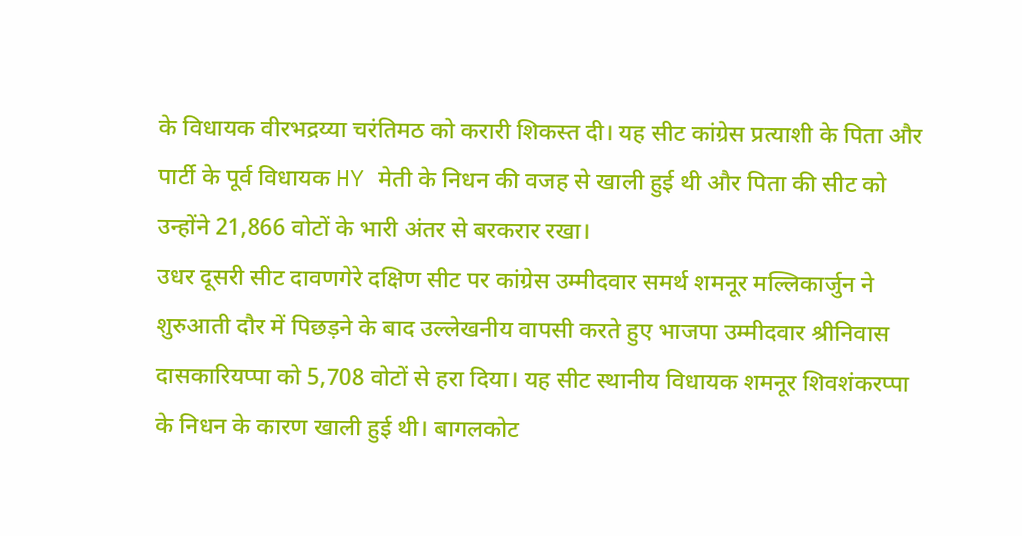के विधायक वीरभद्रय्या चरंतिमठ को करारी शिकस्त दी। यह सीट कांग्रेस प्रत्याशी के पिता और पार्टी के पूर्व विधायक HY मेती के निधन की वजह से खाली हुई थी और पिता की सीट को उन्होंने 21,866 वोटों के भारी अंतर से बरकरार रखा।
उधर दूसरी सीट दावणगेरे दक्षिण सीट पर कांग्रेस उम्मीदवार समर्थ शमनूर मल्लिकार्जुन ने शुरुआती दौर में पिछड़ने के बाद उल्लेखनीय वापसी करते हुए भाजपा उम्मीदवार श्रीनिवास दासकारियप्पा को 5,708 वोटों से हरा दिया। यह सीट स्थानीय विधायक शमनूर शिवशंकरप्पा के निधन के कारण खाली हुई थी। बागलकोट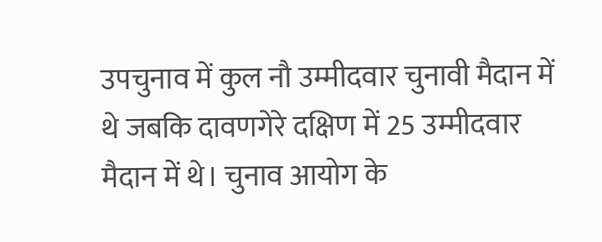उपचुनाव में कुल नौ उम्मीदवार चुनावी मैदान में थे जबकि दावणगेरे दक्षिण में 25 उम्मीदवार मैदान में थे। चुनाव आयोग के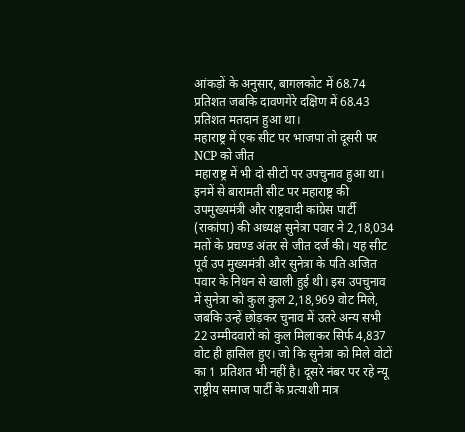आंकड़ों के अनुसार, बागलकोट में 68.74 प्रतिशत जबकि दावणगेरे दक्षिण में 68.43 प्रतिशत मतदान हुआ था।
महाराष्ट्र में एक सीट पर भाजपा तो दूसरी पर NCP को जीत
महाराष्ट्र में भी दो सीटों पर उपचुनाव हुआ था। इनमें से बारामती सीट पर महाराष्ट्र की उपमुख्यमंत्री और राष्ट्रवादी कांग्रेस पार्टी (राकांपा) की अध्यक्ष सुनेत्रा पवार ने 2,18,034 मतों के प्रचण्ड अंतर से जीत दर्ज की। यह सीट पूर्व उप मुख्यमंत्री और सुनेत्रा के पति अजित पवार के निधन से खाली हुई थी। इस उपचुनाव में सुनेत्रा को कुल कुल 2,18,969 वोट मिले, जबकि उन्हें छोड़कर चुनाव में उतरे अन्य सभी 22 उम्मीदवारों को कुल मिलाकर सिर्फ 4,837 वोट ही हासिल हुए। जो कि सुनेत्रा को मिले वोटों का 1 प्रतिशत भी नहीं है। दूसरे नंबर पर रहे न्यू राष्ट्रीय समाज पार्टी के प्रत्याशी मात्र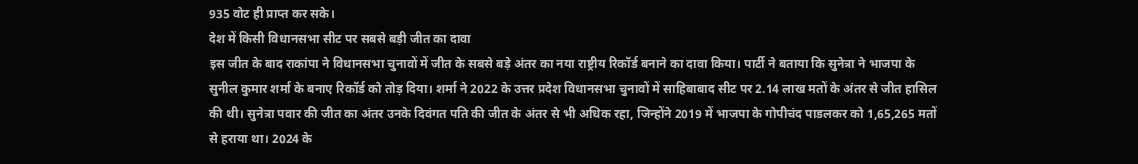935 वोट ही प्राप्त कर सके।
देश में किसी विधानसभा सीट पर सबसे बड़ी जीत का दावा
इस जीत के बाद राकांपा ने विधानसभा चुनावों में जीत के सबसे बड़े अंतर का नया राष्ट्रीय रिकॉर्ड बनाने का दावा किया। पार्टी ने बताया कि सुनेत्रा ने भाजपा के सुनील कुमार शर्मा के बनाए रिकॉर्ड को तोड़ दिया। शर्मा ने 2022 के उत्तर प्रदेश विधानसभा चुनावों में साहिबाबाद सीट पर 2.14 लाख मतों के अंतर से जीत हासिल की थी। सुनेत्रा पवार की जीत का अंतर उनके दिवंगत पति की जीत के अंतर से भी अधिक रहा, जिन्होंने 2019 में भाजपा के गोपीचंद पाडलकर को 1,65,265 मतों से हराया था। 2024 के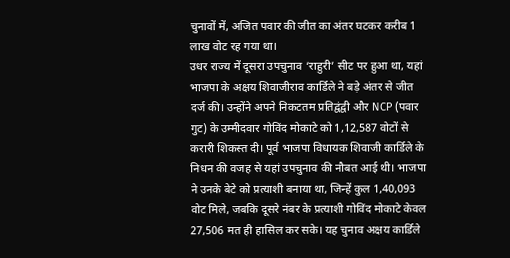चुनावों में, अजित पवार की जीत का अंतर घटकर करीब 1 लाख वोट रह गया था।
उधर राज्य में दूसरा उपचुनाव ‘राहुरी’ सीट पर हुआ था, यहां भाजपा के अक्षय शिवाजीराव कार्डिले ने बड़े अंतर से जीत दर्ज की। उन्होंने अपने निकटतम प्रतिद्वंद्वी और NCP (पवार गुट) के उम्मीदवार गोविंद मोकाटे को 1,12,587 वोटों से करारी शिकस्त दी। पूर्व भाजपा विधायक शिवाजी कार्डिले के निधन की वजह से यहां उपचुनाव की नौबत आई थी। भाजपा ने उनके बेटे को प्रत्याशी बनाया था, जिन्हें कुल 1,40,093 वोट मिले, जबकि दूसरे नंबर के प्रत्याशी गोविंद मोकाटे केवल 27,506 मत ही हासिल कर सके। यह चुनाव अक्षय कार्डिले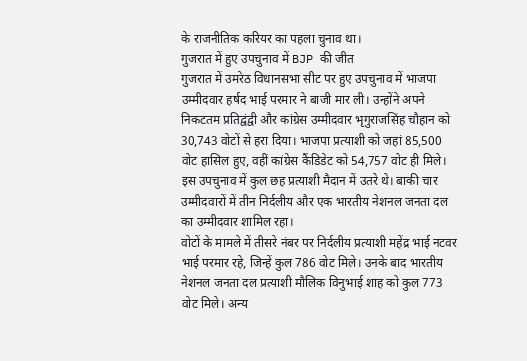के राजनीतिक करियर का पहला चुनाव था।
गुजरात में हुए उपचुनाव में BJP की जीत
गुजरात में उमरेठ विधानसभा सीट पर हुए उपचुनाव में भाजपा उम्मीदवार हर्षद भाई परमार ने बाजी मार ली। उन्होंने अपने निकटतम प्रतिद्वंद्वी और कांग्रेस उम्मीदवार भृगुराजसिंह चौहान को 30,743 वोटों से हरा दिया। भाजपा प्रत्याशी को जहां 85,500 वोट हासिल हुए, वहीं कांग्रेस कैंडिडेट को 54,757 वोट ही मिले। इस उपचुनाव में कुल छह प्रत्याशी मैदान में उतरे थे। बाकी चार उम्मीदवारों में तीन निर्दलीय और एक भारतीय नेशनल जनता दल का उम्मीदवार शामिल रहा।
वोटों के मामले में तीसरे नंबर पर निर्दलीय प्रत्याशी महेंद्र भाई नटवर भाई परमार रहे, जिन्हें कुल 786 वोट मिले। उनके बाद भारतीय नेशनल जनता दल प्रत्याशी मौलिक विनुभाई शाह को कुल 773 वोट मिले। अन्य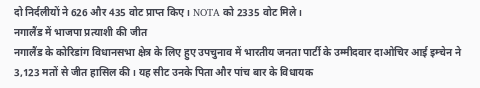दो निर्दलीयों ने 626 और 435 वोट प्राप्त किए। NOTA को 2335 वोट मिले।
नगालैंड में भाजपा प्रत्याशी की जीत
नगालैंड के कोरिडांग विधानसभा क्षेत्र के लिए हुए उपचुनाव में भारतीय जनता पार्टी के उम्मीदवार दाओचिर आई इम्चेन ने 3,123 मतों से जीत हासिल की। यह सीट उनके पिता और पांच बार के विधायक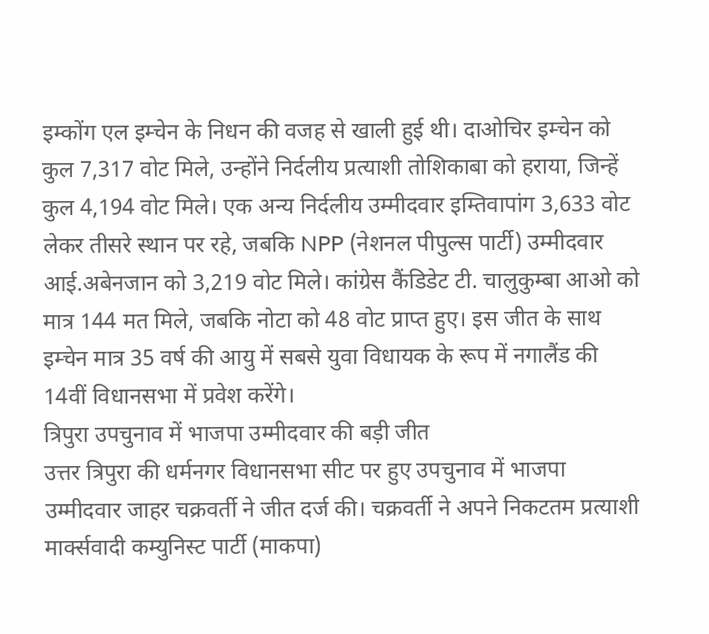इम्कोंग एल इम्चेन के निधन की वजह से खाली हुई थी। दाओचिर इम्चेन को कुल 7,317 वोट मिले, उन्होंने निर्दलीय प्रत्याशी तोशिकाबा को हराया, जिन्हें कुल 4,194 वोट मिले। एक अन्य निर्दलीय उम्मीदवार इम्तिवापांग 3,633 वोट लेकर तीसरे स्थान पर रहे, जबकि NPP (नेशनल पीपुल्स पार्टी) उम्मीदवार आई.अबेनजान को 3,219 वोट मिले। कांग्रेस कैंडिडेट टी. चालुकुम्बा आओ को मात्र 144 मत मिले, जबकि नोटा को 48 वोट प्राप्त हुए। इस जीत के साथ इम्चेन मात्र 35 वर्ष की आयु में सबसे युवा विधायक के रूप में नगालैंड की 14वीं विधानसभा में प्रवेश करेंगे।
त्रिपुरा उपचुनाव में भाजपा उम्मीदवार की बड़ी जीत
उत्तर त्रिपुरा की धर्मनगर विधानसभा सीट पर हुए उपचुनाव में भाजपा उम्मीदवार जाहर चक्रवर्ती ने जीत दर्ज की। चक्रवर्ती ने अपने निकटतम प्रत्याशी मार्क्सवादी कम्युनिस्ट पार्टी (माकपा)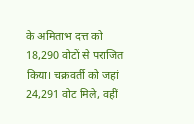के अमिताभ दत्त को 18,290 वोटों से पराजित किया। चक्रवर्ती को जहां 24,291 वोट मिले, वहीं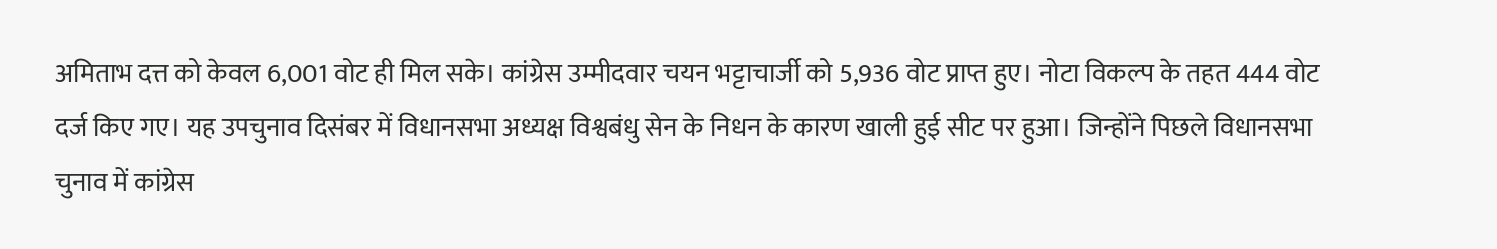अमिताभ दत्त को केवल 6,001 वोट ही मिल सके। कांग्रेस उम्मीदवार चयन भट्टाचार्जी को 5,936 वोट प्राप्त हुए। नोटा विकल्प के तहत 444 वोट दर्ज किए गए। यह उपचुनाव दिसंबर में विधानसभा अध्यक्ष विश्वबंधु सेन के निधन के कारण खाली हुई सीट पर हुआ। जिन्होंने पिछले विधानसभा चुनाव में कांग्रेस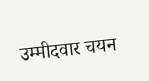उम्मीदवार चयन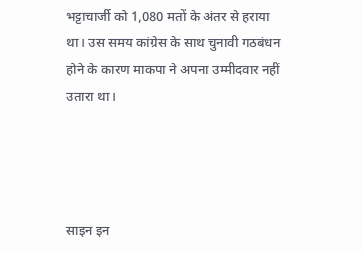भट्टाचार्जी को 1,080 मतों के अंतर से हराया था। उस समय कांग्रेस के साथ चुनावी गठबंधन होने के कारण माकपा ने अपना उम्मीदवार नहीं उतारा था।




साइन इन